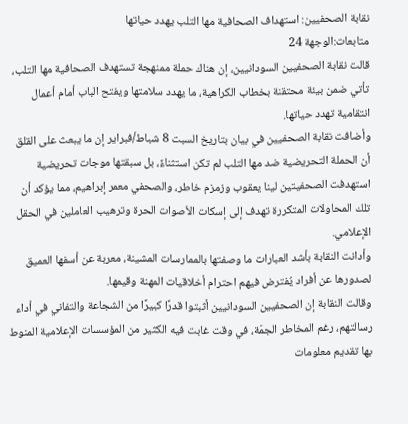نقابة الصحفيين: استهداف الصحافية مها التلب يهدد حياتها
متابعات:الوجهة 24
قالت نقابة الصحفيين السودانيين، إن هناك حملة ممنهجة تستهدف الصحافية مها التلب، تأتي ضمن بيئة محتقنة بخطاب الكراهية، ما يهدد سلامتها ويفتح الباب أمام أعمال انتقامية تهدد حياتها.
وأضافت نقابة الصحفيين في بيان بتاريخ السبت 8 شباط/فبراير إن ما يبعث على القلق أن الحملة التحريضية ضد مها التلب لم تكن استثناءً، بل سبقتها موجات تحريضية استهدفت الصحفيتين لينا يعقوب وزمزم خاطر، والصحفي معمر إبراهيم، مما يؤكد أن تلك المحاولات المتكررة تهدف إلى إسكات الأصوات الحرة وترهيب العاملين في الحقل الإعلامي.
وأدانت النقابة بأشد العبارات ما وصفتها بالممارسات المشينة، معربة عن أسفها العميق لصدورها عن أفراد يُفترض فيهم احترام أخلاقيات المهنة وقيمها.
وقالت النقابة إن الصحفيين السودانيين أثبتوا قدرًا كبيرًا من الشجاعة والتفاني في أداء رسالتهم، رغم المخاطر الجمّة، في وقت غابت فيه الكثير من المؤسسات الإعلامية المنوط بها تقديم معلومات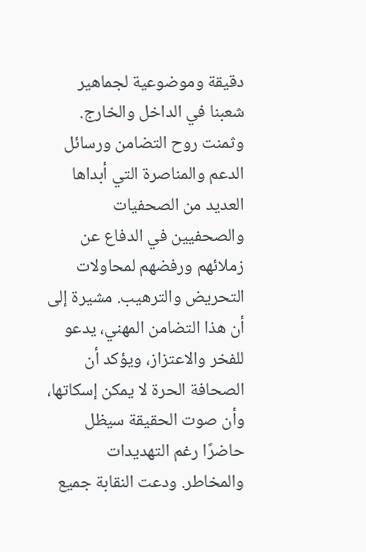دقيقة وموضوعية لجماهير شعبنا في الداخل والخارج.
وثمنت روح التضامن ورسائل الدعم والمناصرة التي أبداها العديد من الصحفيات والصحفيين في الدفاع عن زملائهم ورفضهم لمحاولات التحريض والترهيب. مشيرة إلى أن هذا التضامن المهني، يدعو للفخر والاعتزاز، ويؤكد أن الصحافة الحرة لا يمكن إسكاتها، وأن صوت الحقيقة سيظل حاضرًا رغم التهديدات والمخاطر. ودعت النقابة جميع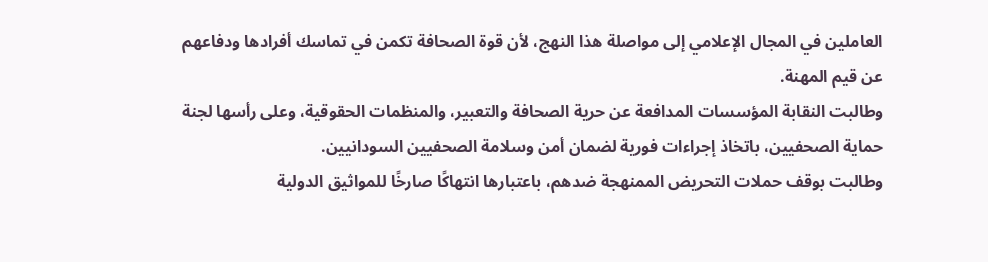العاملين في المجال الإعلامي إلى مواصلة هذا النهج، لأن قوة الصحافة تكمن في تماسك أفرادها ودفاعهم عن قيم المهنة.
وطالبت النقابة المؤسسات المدافعة عن حرية الصحافة والتعبير، والمنظمات الحقوقية، وعلى رأسها لجنة حماية الصحفيين، باتخاذ إجراءات فورية لضمان أمن وسلامة الصحفيين السودانيين.
وطالبت بوقف حملات التحريض الممنهجة ضدهم، باعتبارها انتهاكًا صارخًا للمواثيق الدولية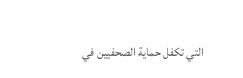التي تكفل حماية الصحفيين في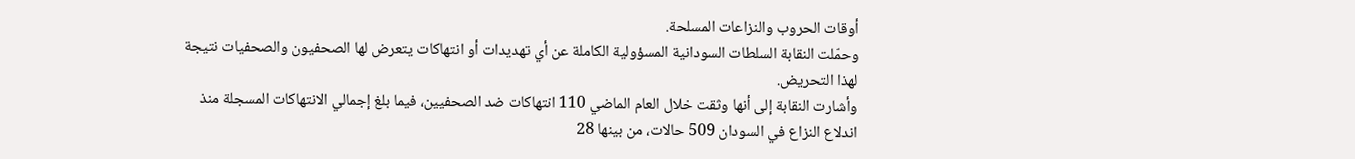أوقات الحروب والنزاعات المسلحة.
وحمّلت النقابة السلطات السودانية المسؤولية الكاملة عن أي تهديدات أو انتهاكات يتعرض لها الصحفيون والصحفيات نتيجة لهذا التحريض.
وأشارت النقابة إلى أنها وثقت خلال العام الماضي 110 انتهاكات ضد الصحفيين، فيما بلغ إجمالي الانتهاكات المسجلة منذ اندلاع النزاع في السودان 509 حالات، من بينها 28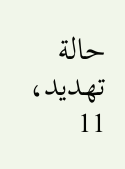حالة تهديد، 11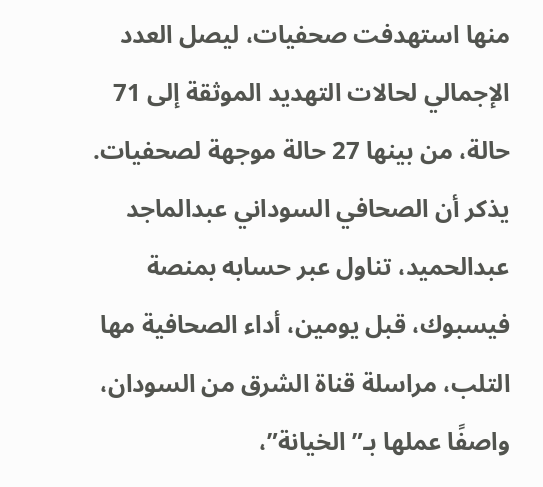منها استهدفت صحفيات، ليصل العدد الإجمالي لحالات التهديد الموثقة إلى 71 حالة، من بينها 27 حالة موجهة لصحفيات.
يذكر أن الصحافي السوداني عبدالماجد عبدالحميد، تناول عبر حسابه بمنصة فيسبوك، قبل يومين، أداء الصحافية مها التلب، مراسلة قناة الشرق من السودان، واصفًا عملها بـ”الخيانة”،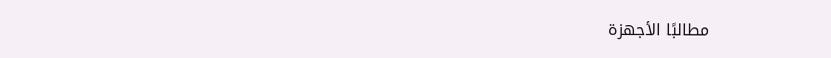مطالبًا الأجهزة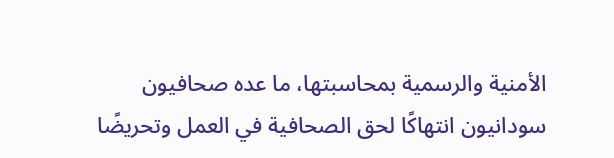الأمنية والرسمية بمحاسبتها، ما عده صحافيون سودانيون انتهاكًا لحق الصحافية في العمل وتحريضًا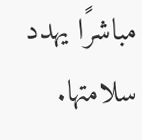مباشرًا يهدد سلامتها.